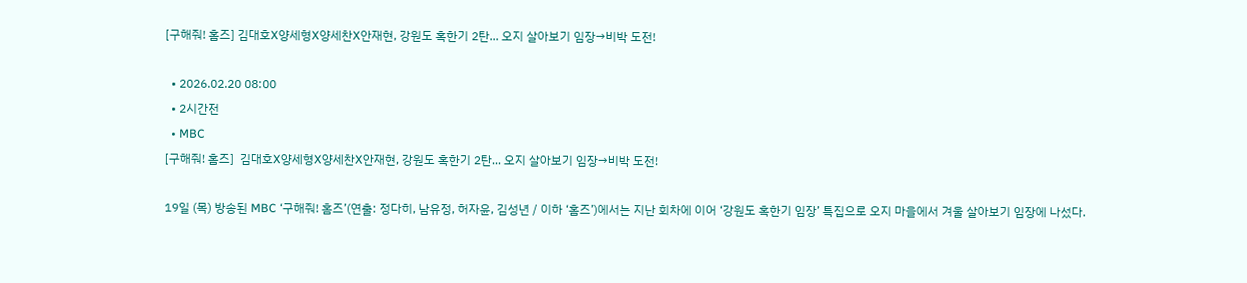[구해줘! 홈즈] 김대호X양세형X양세찬X안재현, 강원도 혹한기 2탄... 오지 살아보기 임장→비박 도전!

  • 2026.02.20 08:00
  • 2시간전
  • MBC
[구해줘! 홈즈]  김대호X양세형X양세찬X안재현, 강원도 혹한기 2탄... 오지 살아보기 임장→비박 도전!

19일 (목) 방송된 MBC ‘구해줘! 홈즈’(연출: 정다히, 남유정, 허자윤, 김성년 / 이하 ‘홈즈’)에서는 지난 회차에 이어 ‘강원도 혹한기 임장’ 특집으로 오지 마을에서 겨울 살아보기 임장에 나섰다.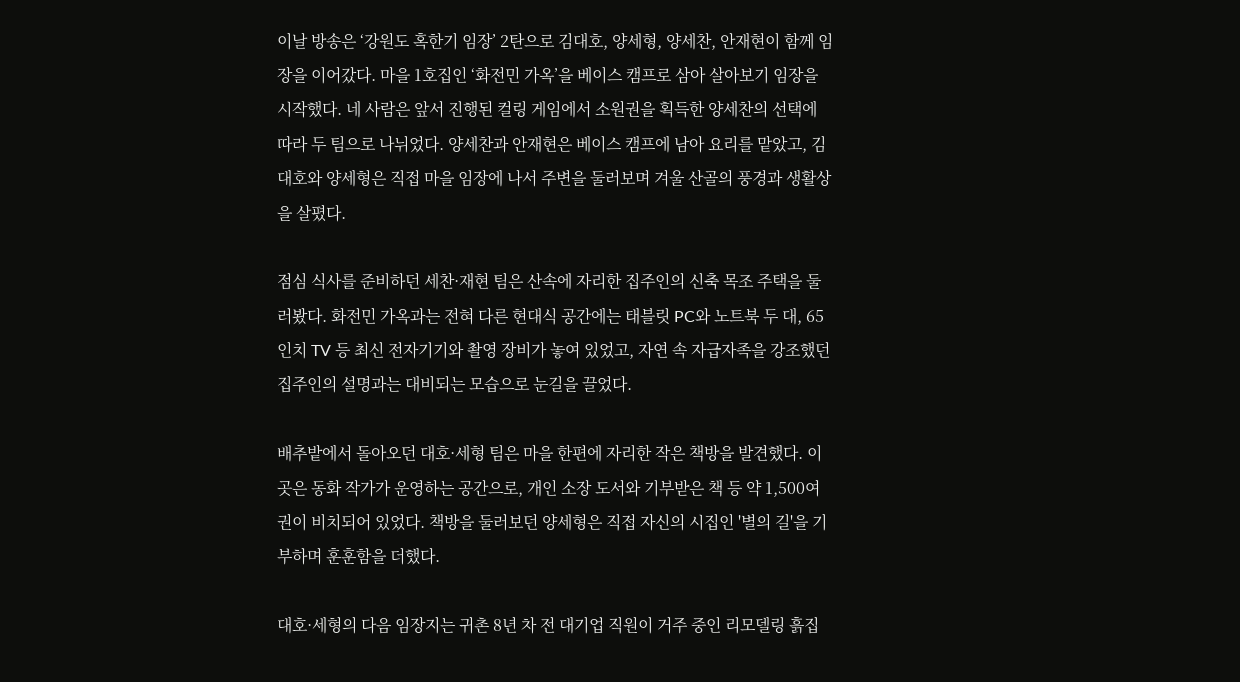이날 방송은 ‘강원도 혹한기 임장’ 2탄으로 김대호, 양세형, 양세찬, 안재현이 함께 임장을 이어갔다. 마을 1호집인 ‘화전민 가옥’을 베이스 캠프로 삼아 살아보기 임장을 시작했다. 네 사람은 앞서 진행된 컬링 게임에서 소원권을 획득한 양세찬의 선택에 따라 두 팀으로 나뉘었다. 양세찬과 안재현은 베이스 캠프에 남아 요리를 맡았고, 김대호와 양세형은 직접 마을 임장에 나서 주변을 둘러보며 겨울 산골의 풍경과 생활상을 살폈다.

점심 식사를 준비하던 세찬·재현 팀은 산속에 자리한 집주인의 신축 목조 주택을 둘러봤다. 화전민 가옥과는 전혀 다른 현대식 공간에는 태블릿 PC와 노트북 두 대, 65인치 TV 등 최신 전자기기와 촬영 장비가 놓여 있었고, 자연 속 자급자족을 강조했던 집주인의 설명과는 대비되는 모습으로 눈길을 끌었다.

배추밭에서 돌아오던 대호·세형 팀은 마을 한편에 자리한 작은 책방을 발견했다. 이곳은 동화 작가가 운영하는 공간으로, 개인 소장 도서와 기부받은 책 등 약 1,500여 권이 비치되어 있었다. 책방을 둘러보던 양세형은 직접 자신의 시집인 '별의 길'을 기부하며 훈훈함을 더했다.

대호·세형의 다음 임장지는 귀촌 8년 차 전 대기업 직원이 거주 중인 리모델링 흙집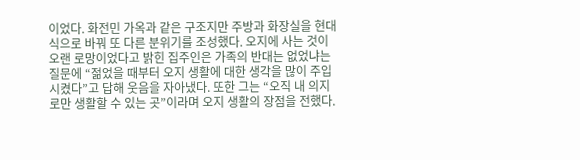이었다. 화전민 가옥과 같은 구조지만 주방과 화장실을 현대식으로 바꿔 또 다른 분위기를 조성했다. 오지에 사는 것이 오랜 로망이었다고 밝힌 집주인은 가족의 반대는 없었냐는 질문에 “젊었을 때부터 오지 생활에 대한 생각을 많이 주입시켰다”고 답해 웃음을 자아냈다. 또한 그는 “오직 내 의지로만 생활할 수 있는 곳”이라며 오지 생활의 장점을 전했다.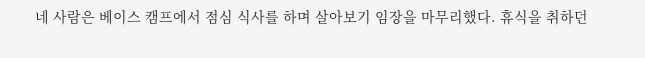네 사람은 베이스 캠프에서 점심 식사를 하며 살아보기 임장을 마무리했다. 휴식을 취하던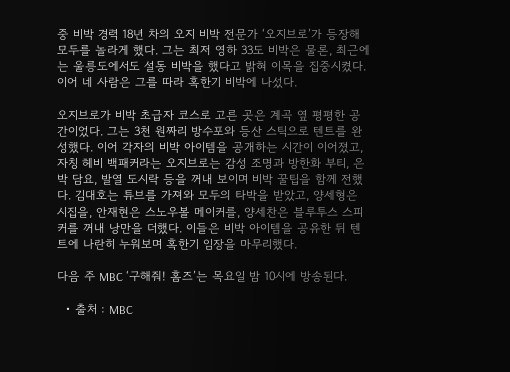중 비박 경력 18년 차의 오지 비박 전문가 ‘오지브로’가 등장해 모두를 놀라게 했다. 그는 최저 영하 33도 비박은 물론, 최근에는 울릉도에서도 설동 비박을 했다고 밝혀 이목을 집중시켰다. 이어 네 사람은 그를 따라 혹한기 비박에 나섰다.

오지브로가 비박 초급자 코스로 고른 곳은 계곡 옆 평평한 공간이었다. 그는 3천 원짜리 방수포와 등산 스틱으로 텐트를 완성했다. 이어 각자의 비박 아이템을 공개하는 시간이 이어졌고, 자칭 헤비 백패커라는 오지브로는 감성 조명과 방한화 부티, 은박 담요, 발열 도시락 등을 꺼내 보이며 비박 꿀팁을 함께 전했다. 김대호는 튜브를 가져와 모두의 타박을 받았고, 양세형은 시집을, 안재현은 스노우볼 메이커를, 양세찬은 블루투스 스피커를 꺼내 낭만을 더했다. 이들은 비박 아이템을 공유한 뒤 텐트에 나란히 누워보며 혹한기 임장을 마무리했다.

다음 주 MBC ‘구해줘! 홈즈’는 목요일 밤 10시에 방송된다.

  • 출처 : MBC